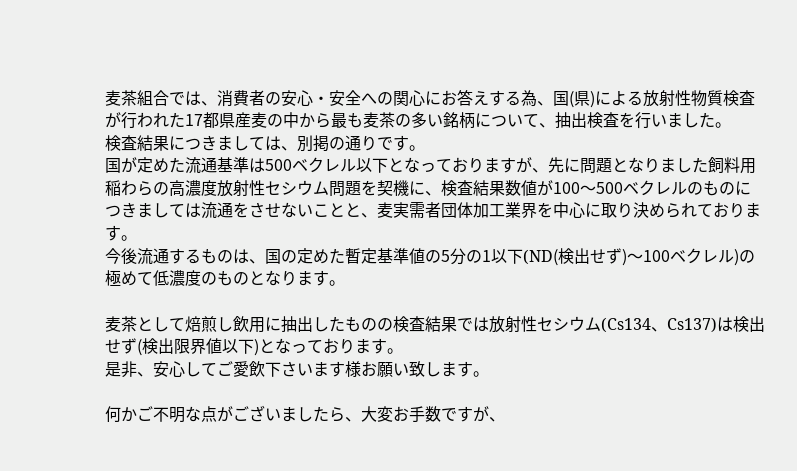麦茶組合では、消費者の安心・安全への関心にお答えする為、国(県)による放射性物質検査が行われた17都県産麦の中から最も麦茶の多い銘柄について、抽出検査を行いました。
検査結果につきましては、別掲の通りです。
国が定めた流通基準は500ベクレル以下となっておりますが、先に問題となりました飼料用稲わらの高濃度放射性セシウム問題を契機に、検査結果数値が100〜500ベクレルのものにつきましては流通をさせないことと、麦実需者団体加工業界を中心に取り決められております。
今後流通するものは、国の定めた暫定基準値の5分の1以下(ND(検出せず)〜100ベクレル)の極めて低濃度のものとなります。

麦茶として焙煎し飲用に抽出したものの検査結果では放射性セシウム(Cs134、Cs137)は検出せず(検出限界値以下)となっております。
是非、安心してご愛飲下さいます様お願い致します。

何かご不明な点がございましたら、大変お手数ですが、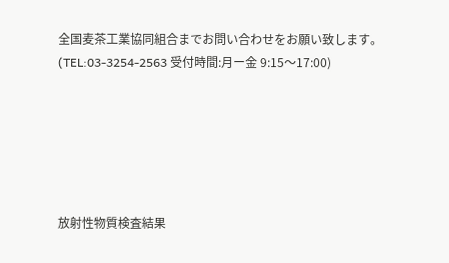全国麦茶工業協同組合までお問い合わせをお願い致します。
(TEL:03-3254-2563 受付時間:月ー金 9:15〜17:00)






放射性物質検査結果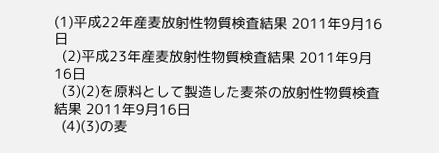(1)平成22年産麦放射性物質検査結果 2011年9月16日
  (2)平成23年産麦放射性物質検査結果 2011年9月16日
  (3)(2)を原料として製造した麦茶の放射性物質検査結果 2011年9月16日
  (4)(3)の麦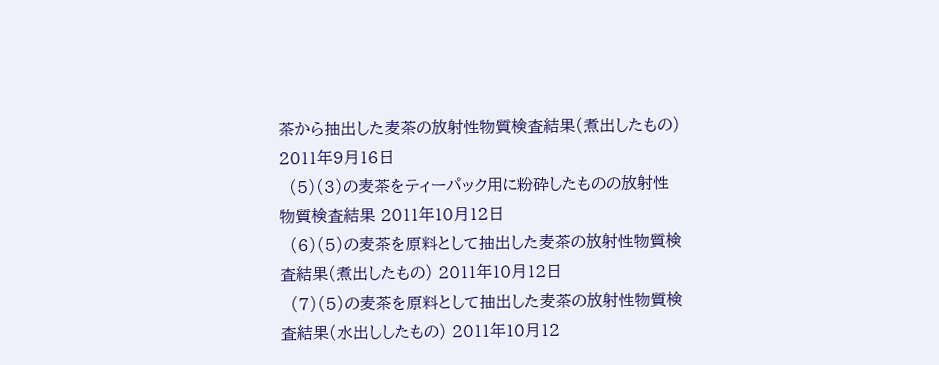茶から抽出した麦茶の放射性物質検査結果(煮出したもの) 2011年9月16日
  (5)(3)の麦茶をティーパック用に粉砕したものの放射性物質検査結果 2011年10月12日
  (6)(5)の麦茶を原料として抽出した麦茶の放射性物質検査結果(煮出したもの) 2011年10月12日
  (7)(5)の麦茶を原料として抽出した麦茶の放射性物質検査結果(水出ししたもの) 2011年10月12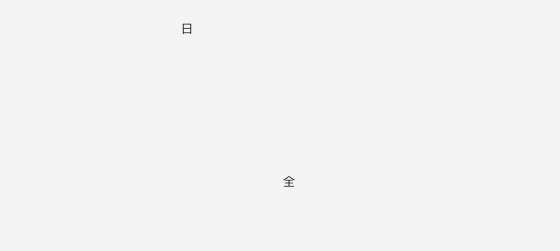日







                                  全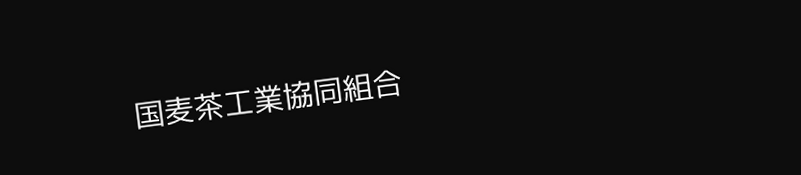国麦茶工業協同組合